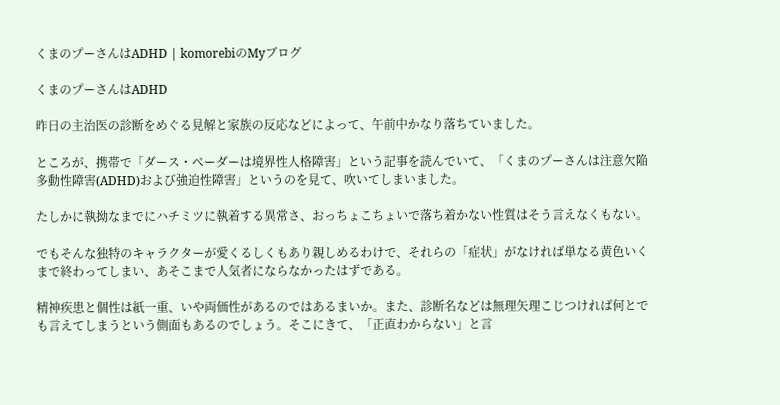くまのプーさんはADHD | komorebiのMyブログ

くまのプーさんはADHD

昨日の主治医の診断をめぐる見解と家族の反応などによって、午前中かなり落ちていました。

ところが、携帯で「ダース・ベーダーは境界性人格障害」という記事を読んでいて、「くまのプーさんは注意欠陥多動性障害(ADHD)および強迫性障害」というのを見て、吹いてしまいました。

たしかに執拗なまでにハチミツに執着する異常さ、おっちょこちょいで落ち着かない性質はそう言えなくもない。

でもそんな独特のキャラクターが愛くるしくもあり親しめるわけで、それらの「症状」がなければ単なる黄色いくまで終わってしまい、あそこまで人気者にならなかったはずである。

精神疾患と個性は紙一重、いや両価性があるのではあるまいか。また、診断名などは無理矢理こじつければ何とでも言えてしまうという側面もあるのでしょう。そこにきて、「正直わからない」と言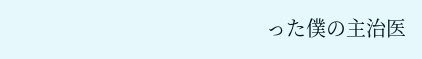った僕の主治医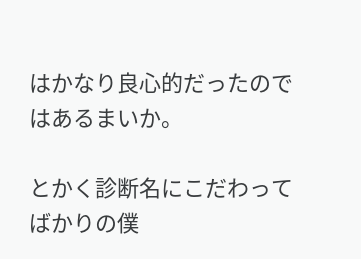はかなり良心的だったのではあるまいか。

とかく診断名にこだわってばかりの僕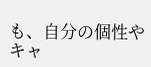も、自分の個性やキャ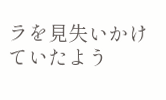ラを見失いかけていたよう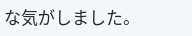な気がしました。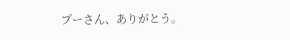プーさん、ありがとう。